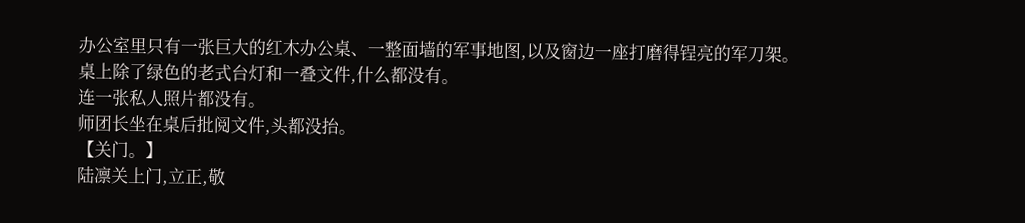办公室里只有一张巨大的红木办公桌、一整面墙的军事地图,以及窗边一座打磨得锃亮的军刀架。
桌上除了绿色的老式台灯和一叠文件,什么都没有。
连一张私人照片都没有。
师团长坐在桌后批阅文件,头都没抬。
【关门。】
陆凛关上门,立正,敬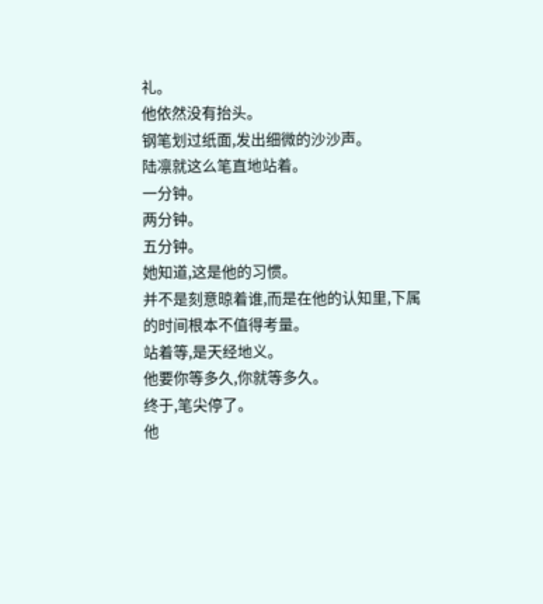礼。
他依然没有抬头。
钢笔划过纸面,发出细微的沙沙声。
陆凛就这么笔直地站着。
一分钟。
两分钟。
五分钟。
她知道,这是他的习惯。
并不是刻意晾着谁,而是在他的认知里,下属的时间根本不值得考量。
站着等,是天经地义。
他要你等多久,你就等多久。
终于,笔尖停了。
他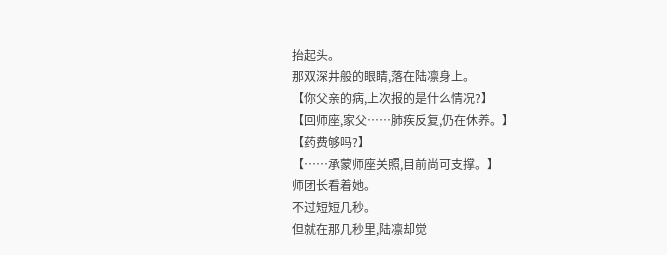抬起头。
那双深井般的眼睛,落在陆凛身上。
【你父亲的病,上次报的是什么情况?】
【回师座,家父……肺疾反复,仍在休养。】
【药费够吗?】
【……承蒙师座关照,目前尚可支撑。】
师团长看着她。
不过短短几秒。
但就在那几秒里,陆凛却觉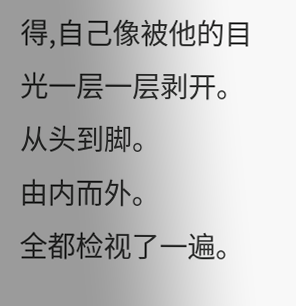得,自己像被他的目光一层一层剥开。
从头到脚。
由内而外。
全都检视了一遍。